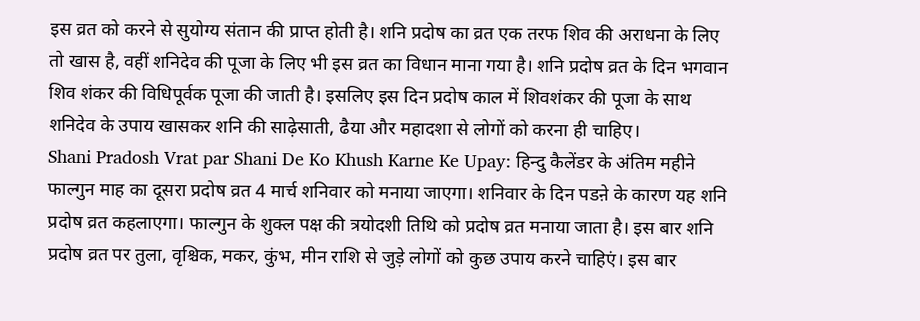इस व्रत को करने से सुयोग्य संतान की प्राप्त होती है। शनि प्रदोष का व्रत एक तरफ शिव की अराधना के लिए तो खास है, वहीं शनिदेव की पूजा के लिए भी इस व्रत का विधान माना गया है। शनि प्रदोष व्रत के दिन भगवान शिव शंकर की विधिपूर्वक पूजा की जाती है। इसलिए इस दिन प्रदोष काल में शिवशंकर की पूजा के साथ शनिदेव के उपाय खासकर शनि की साढ़ेसाती, ढैया और महादशा से लोगों को करना ही चाहिए।
Shani Pradosh Vrat par Shani De Ko Khush Karne Ke Upay: हिन्दु कैलेंडर के अंतिम महीने फाल्गुन माह का दूसरा प्रदोष व्रत 4 मार्च शनिवार को मनाया जाएगा। शनिवार के दिन पडऩे के कारण यह शनि प्रदोष व्रत कहलाएगा। फाल्गुन के शुक्ल पक्ष की त्रयोदशी तिथि को प्रदोष व्रत मनाया जाता है। इस बार शनि प्रदोष व्रत पर तुला, वृश्चिक, मकर, कुंभ, मीन राशि से जुड़े लोगों को कुछ उपाय करने चाहिएं। इस बार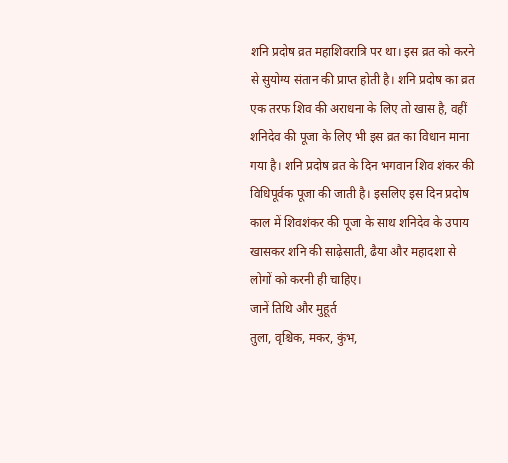शनि प्रदोष व्रत महाशिवरात्रि पर था। इस व्रत को करने से सुयोग्य संतान की प्राप्त होती है। शनि प्रदोष का व्रत एक तरफ शिव की अराधना के लिए तो खास है, वहीं शनिदेव की पूजा के लिए भी इस व्रत का विधान माना गया है। शनि प्रदोष व्रत के दिन भगवान शिव शंकर की विधिपूर्वक पूजा की जाती है। इसलिए इस दिन प्रदोष काल में शिवशंकर की पूजा के साथ शनिदेव के उपाय खासकर शनि की साढ़ेसाती, ढैया और महादशा से लोगों को करनी ही चाहिए।
जानें तिथि और मुहूर्त
तुला, वृश्चिक, मकर, कुंभ,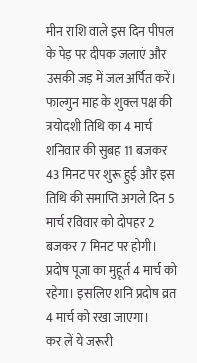मीन राशि वाले इस दिन पीपल के पेड़ पर दीपक जलाएं और उसकी जड़ में जल अर्पित करें। फाल्गुन माह के शुक्ल पक्ष की त्रयोदशी तिथि का 4 मार्च शनिवार की सुबह 11 बजकर 43 मिनट पर शुरू हुई और इस तिथि की समाप्ति अगले दिन 5 मार्च रविवार को दोपहर 2 बजकर 7 मिनट पर होगी। प्रदोष पूजा का मुहूर्त 4 मार्च को रहेगा। इसलिए शनि प्रदोष व्रत 4 मार्च को रखा जाएगा।
कर लें ये जरूरी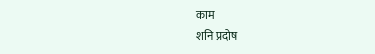काम
शनि प्रदोष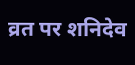व्रत पर शनिदेव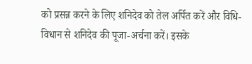को प्रसन्न करने के लिए शनिदेव को तेल अर्पित करें और विधि-विधान से शनिदेव की पूजा-अर्चना करें। इसके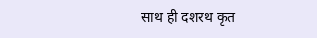साथ ही दशरथ कृत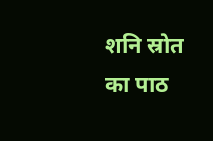शनि स्रोत का पाठ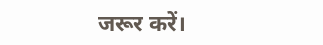जरूर करें।